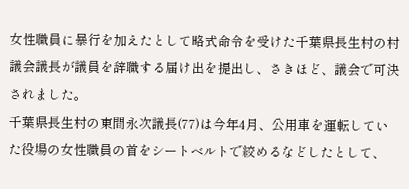女性職員に暴行を加えたとして略式命令を受けた千葉県長生村の村議会議長が議員を辞職する届け出を提出し、さきほど、議会で可決されました。
千葉県長生村の東間永次議長(77)は今年4月、公用車を運転していた役場の女性職員の首をシートベルトで絞めるなどしたとして、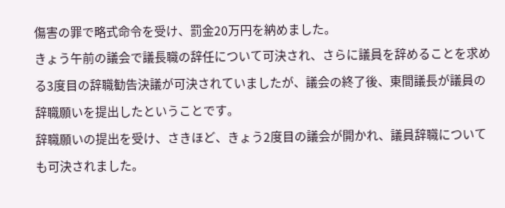傷害の罪で略式命令を受け、罰金20万円を納めました。
きょう午前の議会で議長職の辞任について可決され、さらに議員を辞めることを求める3度目の辞職勧告決議が可決されていましたが、議会の終了後、東間議長が議員の辞職願いを提出したということです。
辞職願いの提出を受け、さきほど、きょう2度目の議会が開かれ、議員辞職についても可決されました。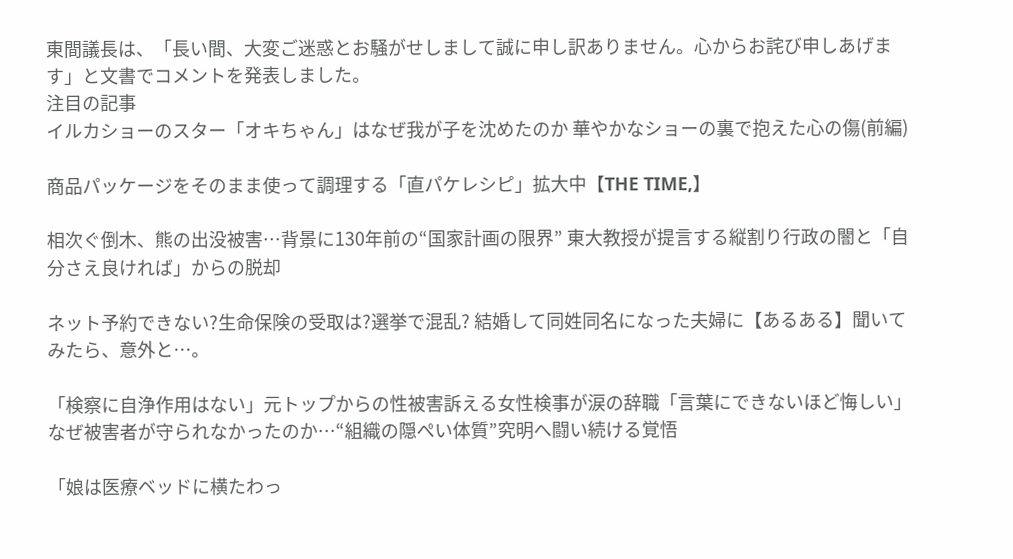東間議長は、「長い間、大変ご迷惑とお騒がせしまして誠に申し訳ありません。心からお詫び申しあげます」と文書でコメントを発表しました。
注目の記事
イルカショーのスター「オキちゃん」はなぜ我が子を沈めたのか 華やかなショーの裏で抱えた心の傷(前編)

商品パッケージをそのまま使って調理する「直パケレシピ」拡大中【THE TIME,】

相次ぐ倒木、熊の出没被害…背景に130年前の“国家計画の限界” 東大教授が提言する縦割り行政の闇と「自分さえ良ければ」からの脱却

ネット予約できない?生命保険の受取は?選挙で混乱? 結婚して同姓同名になった夫婦に【あるある】聞いてみたら、意外と…。

「検察に自浄作用はない」元トップからの性被害訴える女性検事が涙の辞職「言葉にできないほど悔しい」 なぜ被害者が守られなかったのか…“組織の隠ぺい体質”究明へ闘い続ける覚悟

「娘は医療ベッドに横たわっ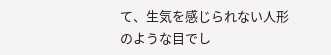て、生気を感じられない人形のような目でし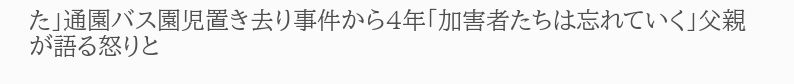た」通園バス園児置き去り事件から4年「加害者たちは忘れていく」父親が語る怒りと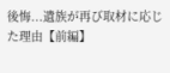後悔...遺族が再び取材に応じた理由【前編】